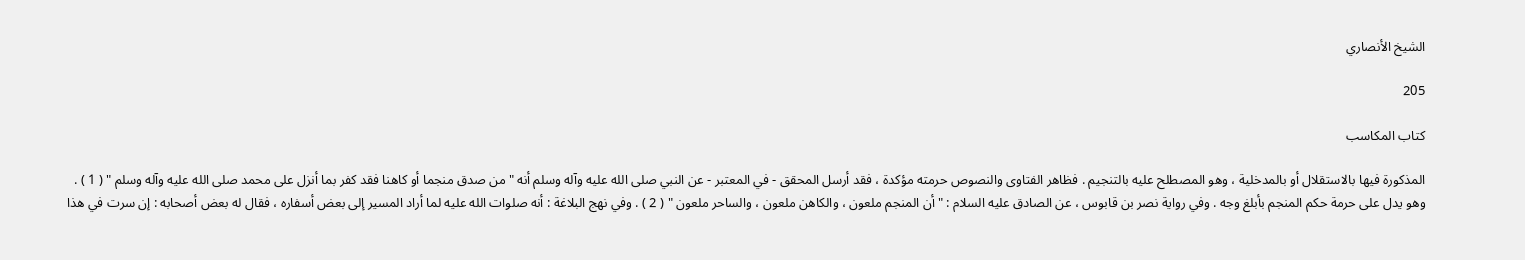الشيخ الأنصاري

205

كتاب المكاسب

المذكورة فيها بالاستقلال أو بالمدخلية ، وهو المصطلح عليه بالتنجيم . فظاهر الفتاوى والنصوص حرمته مؤكدة ، فقد أرسل المحقق - في المعتبر - عن النبي صلى الله عليه وآله وسلم أنه " من صدق منجما أو كاهنا فقد كفر بما أنزل على محمد صلى الله عليه وآله وسلم " ( 1 ) . وهو يدل على حرمة حكم المنجم بأبلغ وجه . وفي رواية نصر بن قابوس ، عن الصادق عليه السلام : " أن المنجم ملعون ، والكاهن ملعون ، والساحر ملعون " ( 2 ) . وفي نهج البلاغة : أنه صلوات الله عليه لما أراد المسير إلى بعض أسفاره ، فقال له بعض أصحابه : إن سرت في هذا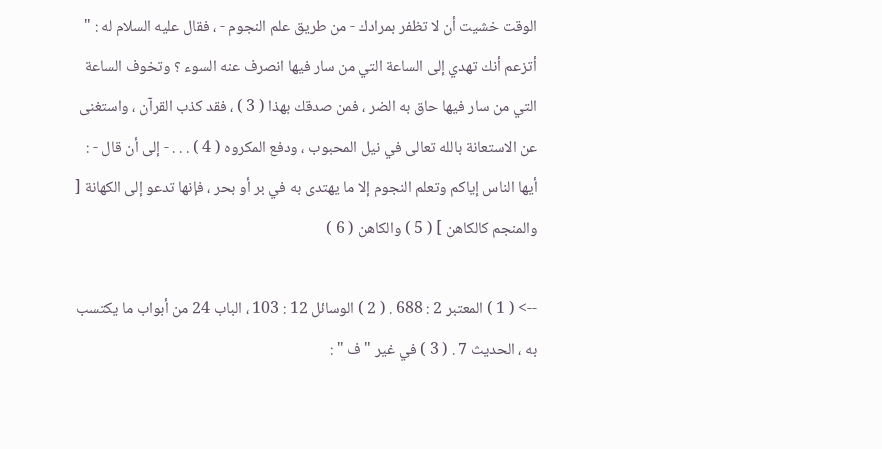الوقت خشيت أن لا تظفر بمرادك - من طريق علم النجوم - ، فقال عليه السلام له : " أتزعم أنك تهدي إلى الساعة التي من سار فيها انصرف عنه السوء ؟ وتخوف الساعة التي من سار فيها حاق به الضر ، فمن صدقك بهذا ( 3 ) ، فقد كذب القرآن ، واستغنى عن الاستعانة بالله تعالى في نيل المحبوب ، ودفع المكروه ( 4 ) . . . - إلى أن قال - : أيها الناس إياكم وتعلم النجوم إلا ما يهتدى به في بر أو بحر ، فإنها تدعو إلى الكهانة [ والمنجم كالكاهن ] ( 5 ) والكاهن ( 6 )

--> ( 1 ) المعتبر 2 : 688 . ( 2 ) الوسائل 12 : 103 ، الباب 24 من أبواب ما يكتسب به ، الحديث 7 . ( 3 ) في غير " ف " :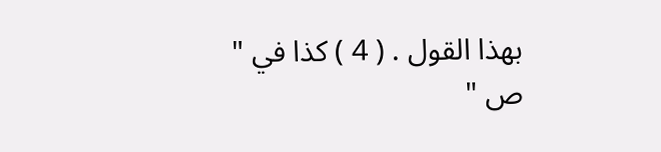بهذا القول . ( 4 ) كذا في " ص "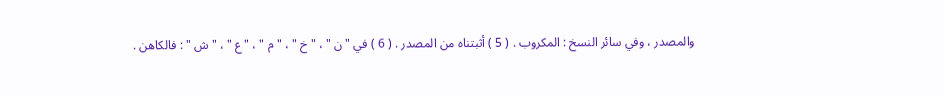والمصدر ، وفي سائر النسخ : المكروب . ( 5 ) أثبتناه من المصدر . ( 6 ) في " ن " ، " خ " ، " م " ، " ع " ، " ش " : فالكاهن .